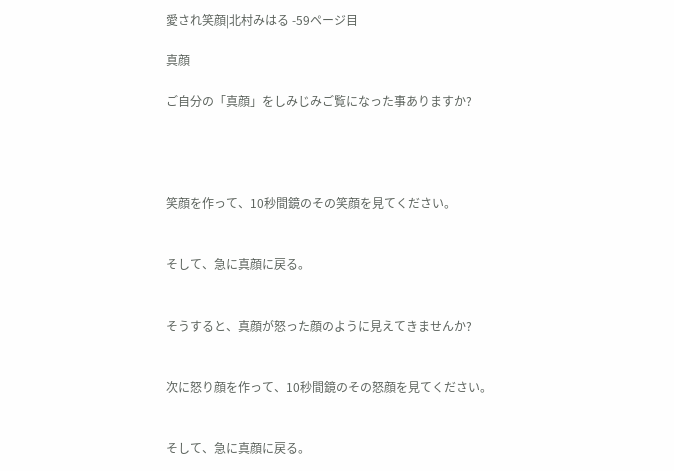愛され笑顔|北村みはる -59ページ目

真顔

ご自分の「真顔」をしみじみご覧になった事ありますか?




笑顔を作って、10秒間鏡のその笑顔を見てください。


そして、急に真顔に戻る。


そうすると、真顔が怒った顔のように見えてきませんか?


次に怒り顔を作って、10秒間鏡のその怒顔を見てください。


そして、急に真顔に戻る。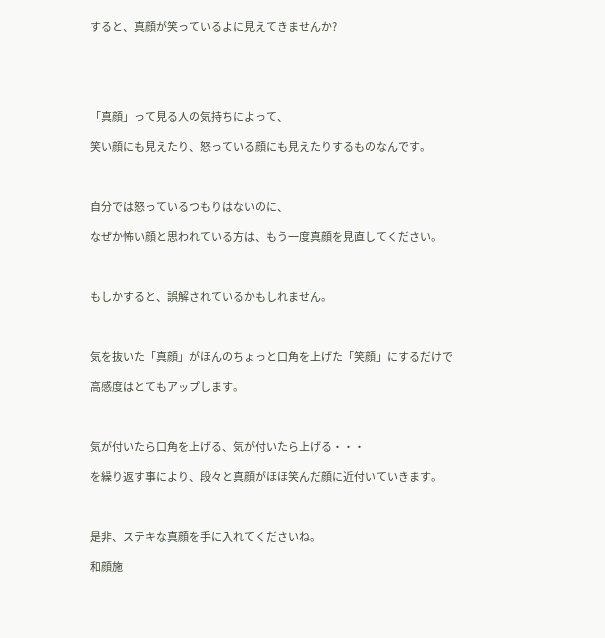すると、真顔が笑っているよに見えてきませんか?





「真顔」って見る人の気持ちによって、

笑い顔にも見えたり、怒っている顔にも見えたりするものなんです。



自分では怒っているつもりはないのに、

なぜか怖い顔と思われている方は、もう一度真顔を見直してください。



もしかすると、誤解されているかもしれません。



気を抜いた「真顔」がほんのちょっと口角を上げた「笑顔」にするだけで

高感度はとてもアップします。



気が付いたら口角を上げる、気が付いたら上げる・・・

を繰り返す事により、段々と真顔がほほ笑んだ顔に近付いていきます。



是非、ステキな真顔を手に入れてくださいね。

和顔施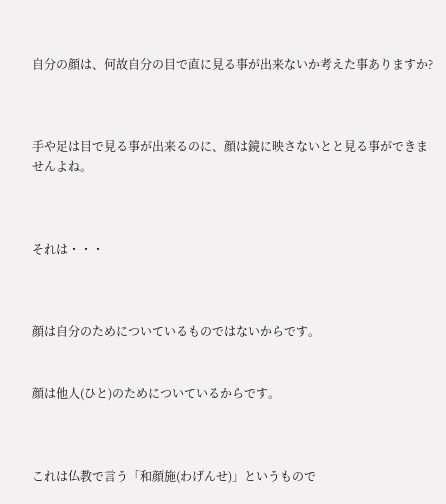自分の顔は、何故自分の目で直に見る事が出来ないか考えた事ありますか?



手や足は目で見る事が出来るのに、顔は鏡に映さないとと見る事ができませんよね。



それは・・・



顔は自分のためについているものではないからです。


顔は他人(ひと)のためについているからです。



これは仏教で言う「和顔施(わげんせ)」というもので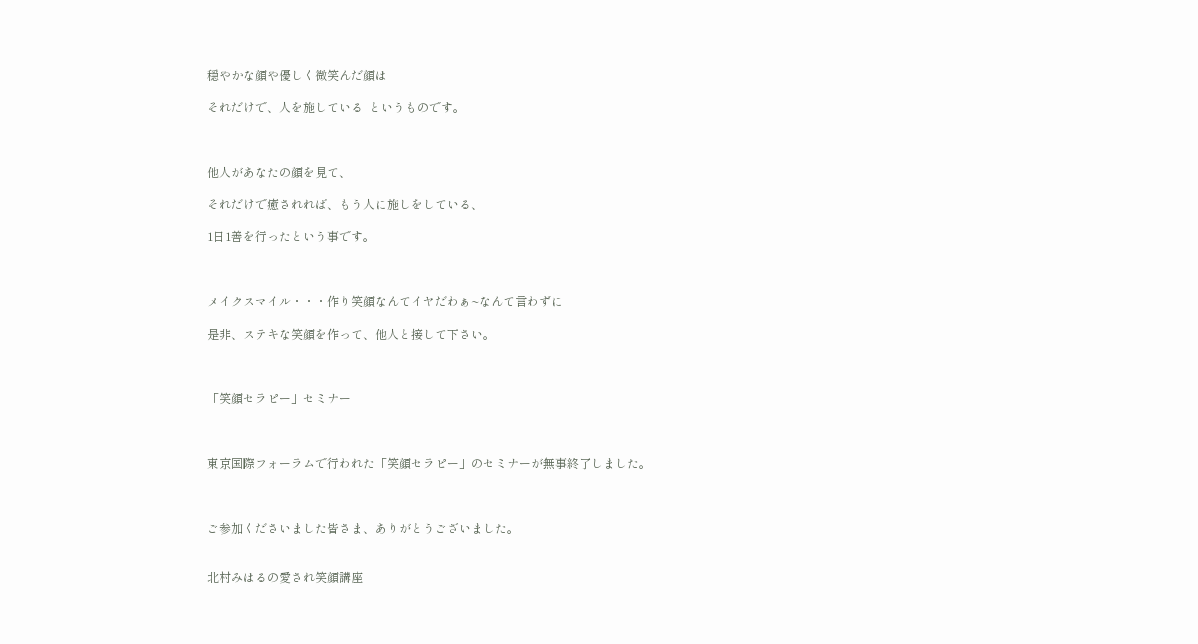穏やかな顔や優しく微笑んだ顔は

それだけで、人を施している  というものです。



他人があなたの顔を見て、

それだけで癒されれば、もう人に施しをしている、

1日1善を行ったという事です。



メイクスマイル・・・作り笑顔なんてイヤだわぁ~なんて言わずに

是非、ステキな笑顔を作って、他人と接して下さい。



「笑顔セラピー」セミナー



東京国際フォーラムで行われた「笑顔セラピー」のセミナーが無事終了しました。



ご参加くださいました皆さま、ありがとうございました。


北村みはるの愛され笑顔講座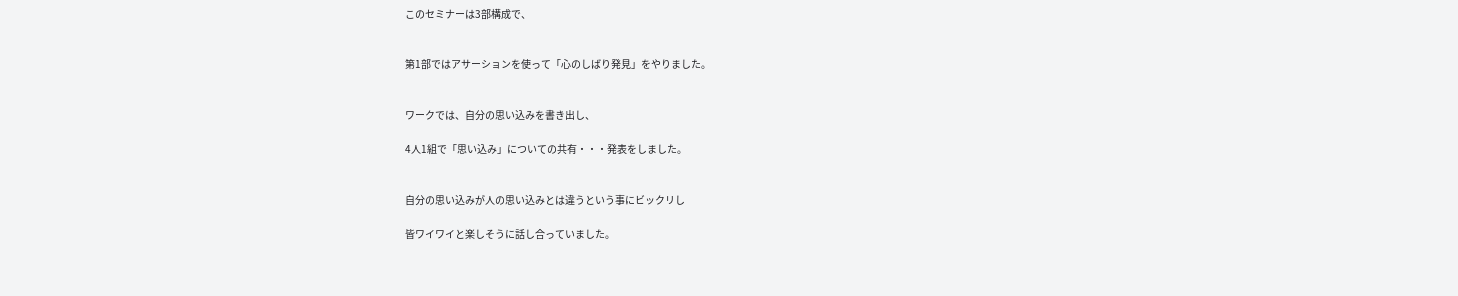このセミナーは3部構成で、


第1部ではアサーションを使って「心のしばり発見」をやりました。


ワークでは、自分の思い込みを書き出し、

4人1組で「思い込み」についての共有・・・発表をしました。


自分の思い込みが人の思い込みとは違うという事にビックリし

皆ワイワイと楽しそうに話し合っていました。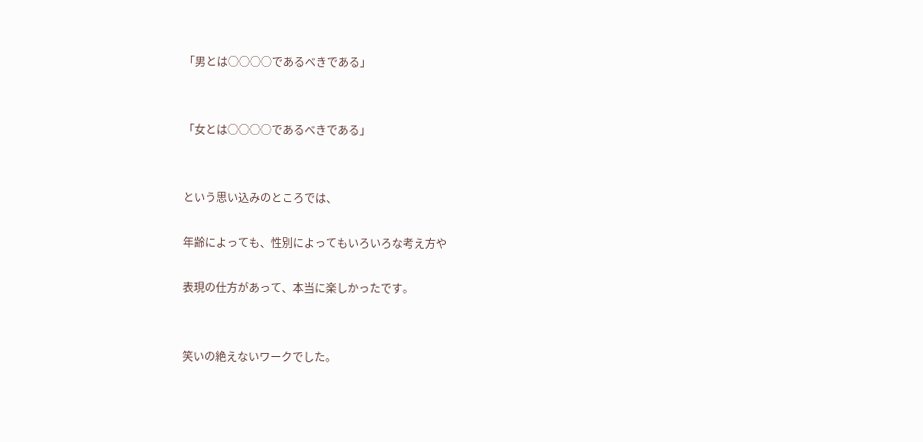「男とは○○○○であるべきである」


「女とは○○○○であるべきである」


という思い込みのところでは、

年齢によっても、性別によってもいろいろな考え方や

表現の仕方があって、本当に楽しかったです。


笑いの絶えないワークでした。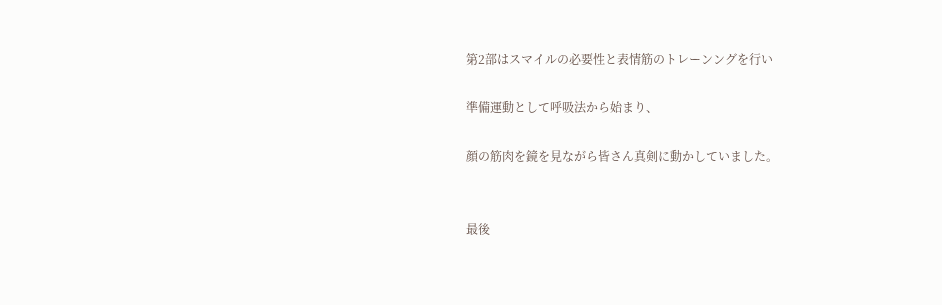第2部はスマイルの必要性と表情筋のトレーンングを行い

準備運動として呼吸法から始まり、

顔の筋肉を鏡を見ながら皆さん真剣に動かしていました。


最後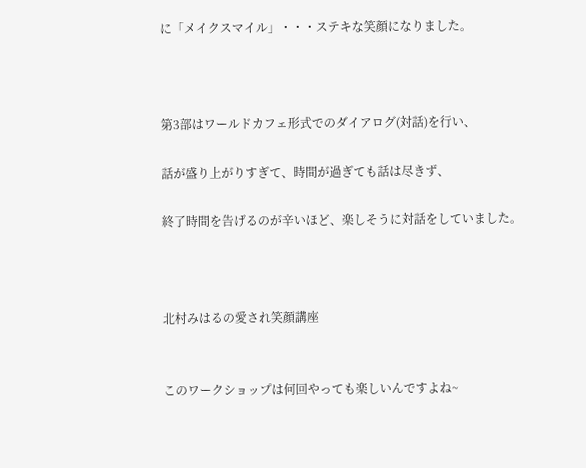に「メイクスマイル」・・・ステキな笑顔になりました。



第3部はワールドカフェ形式でのダイアログ(対話)を行い、

話が盛り上がりすぎて、時間が過ぎても話は尽きず、

終了時間を告げるのが辛いほど、楽しそうに対話をしていました。



北村みはるの愛され笑顔講座


このワークショップは何回やっても楽しいんですよね~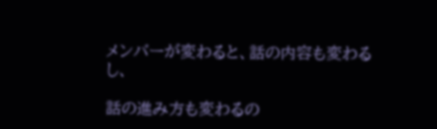メンバーが変わると、話の内容も変わるし、

話の進み方も変わるの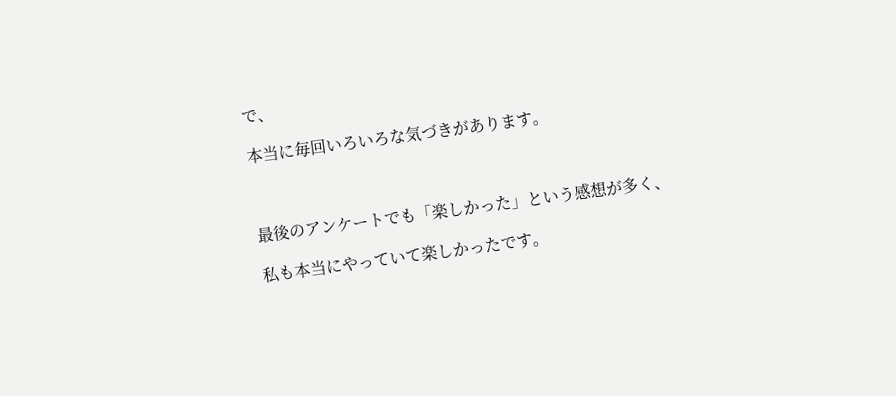で、

本当に毎回いろいろな気づきがあります。



最後のアンケートでも「楽しかった」という感想が多く、

私も本当にやっていて楽しかったです。